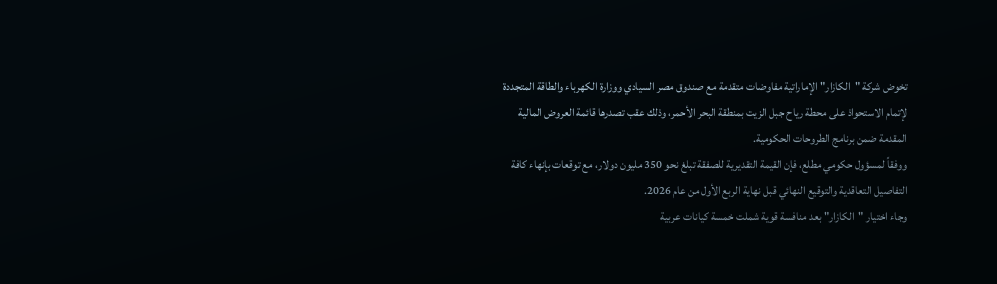تخوض شركة "الكازار" الإماراتية مفاوضات متقدمة مع صندوق مصر السيادي ووزارة الكهرباء والطاقة المتجددة لإتمام الاستحواذ على محطة رياح جبل الزيت بمنطقة البحر الأحمر، وذلك عقب تصدرها قائمة العروض المالية المقدمة ضمن برنامج الطروحات الحكومية.
ووفقاً لمسؤول حكومي مطلع، فإن القيمة التقديرية للصفقة تبلغ نحو 350 مليون دولار، مع توقعات بإنهاء كافة التفاصيل التعاقدية والتوقيع النهائي قبل نهاية الربع الأول من عام 2026.
وجاء اختيار "الكازار" بعد منافسة قوية شملت خمسة كيانات عربية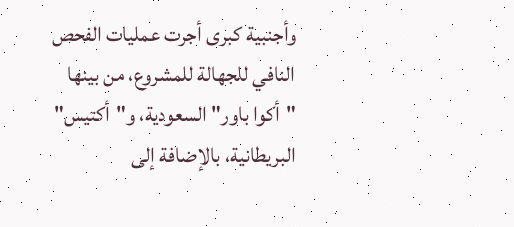وأجنبية كبرى أجرت عمليات الفحص النافي للجهالة للمشروع، من بينها "أكوا باور" السعودية، و"أكتيس" البريطانية، بالإضافة إلى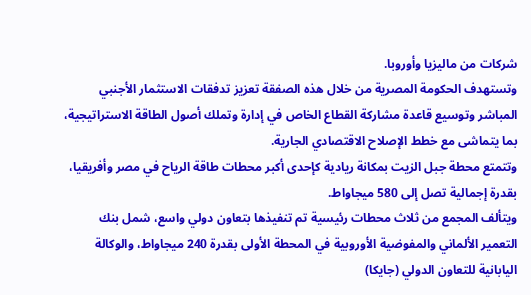شركات من ماليزيا وأوروبا.
وتستهدف الحكومة المصرية من خلال هذه الصفقة تعزيز تدفقات الاستثمار الأجنبي المباشر وتوسيع قاعدة مشاركة القطاع الخاص في إدارة وتملك أصول الطاقة الاستراتيجية، بما يتماشى مع خطط الإصلاح الاقتصادي الجارية.
وتتمتع محطة جبل الزيت بمكانة ريادية كإحدى أكبر محطات طاقة الرياح في مصر وأفريقيا، بقدرة إجمالية تصل إلى 580 ميجاواط.
ويتألف المجمع من ثلاث محطات رئيسية تم تنفيذها بتعاون دولي واسع، شمل بنك التعمير الألماني والمفوضية الأوروبية في المحطة الأولى بقدرة 240 ميجاواط، والوكالة اليابانية للتعاون الدولي (جايكا)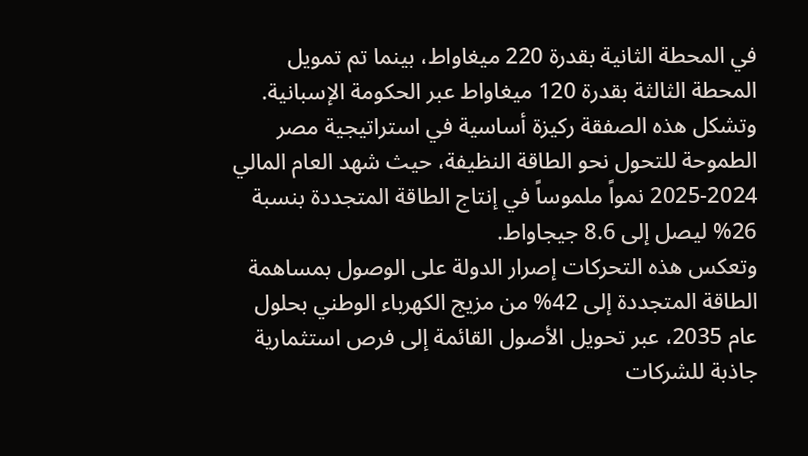في المحطة الثانية بقدرة 220 ميغاواط، بينما تم تمويل المحطة الثالثة بقدرة 120 ميغاواط عبر الحكومة الإسبانية.
وتشكل هذه الصفقة ركيزة أساسية في استراتيجية مصر الطموحة للتحول نحو الطاقة النظيفة، حيث شهد العام المالي 2024-2025 نمواً ملموساً في إنتاج الطاقة المتجددة بنسبة 26% ليصل إلى 8.6 جيجاواط.
وتعكس هذه التحركات إصرار الدولة على الوصول بمساهمة الطاقة المتجددة إلى 42% من مزيج الكهرباء الوطني بحلول عام 2035، عبر تحويل الأصول القائمة إلى فرص استثمارية جاذبة للشركات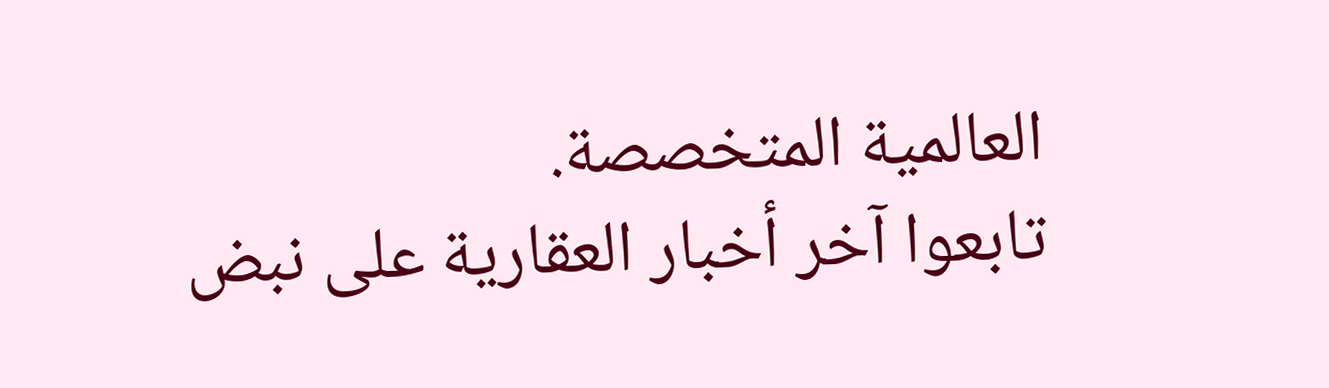العالمية المتخصصة.
تابعوا آخر أخبار العقارية على نبض